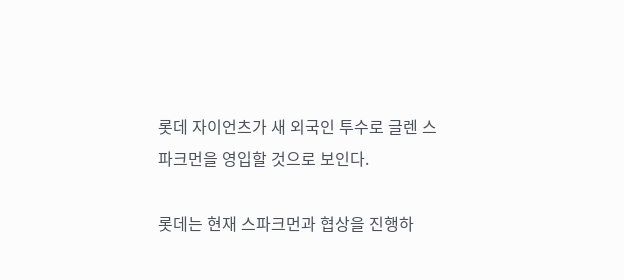롯데 자이언츠가 새 외국인 투수로 글렌 스파크먼을 영입할 것으로 보인다.

롯데는 현재 스파크먼과 협상을 진행하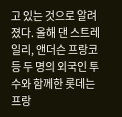고 있는 것으로 알려졌다. 올해 댄 스트레일리, 앤더슨 프랑코 등 두 명의 외국인 투수와 함께한 롯데는 프랑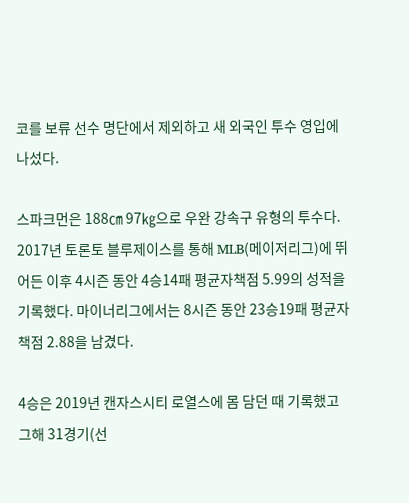코를 보류 선수 명단에서 제외하고 새 외국인 투수 영입에 나섰다.

스파크먼은 188㎝ 97㎏으로 우완 강속구 유형의 투수다. 2017년 토론토 블루제이스를 통해 MLB(메이저리그)에 뛰어든 이후 4시즌 동안 4승14패 평균자책점 5.99의 성적을 기록했다. 마이너리그에서는 8시즌 동안 23승19패 평균자책점 2.88을 남겼다.

4승은 2019년 캔자스시티 로열스에 몸 담던 때 기록했고 그해 31경기(선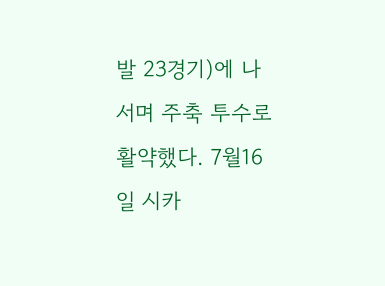발 23경기)에 나서며 주축 투수로 활약했다. 7월16일 시카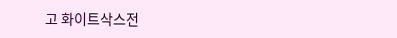고 화이트삭스전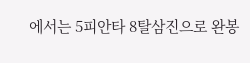에서는 5피안타 8탈삼진으로 완봉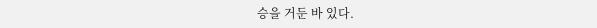승을 거둔 바 있다.